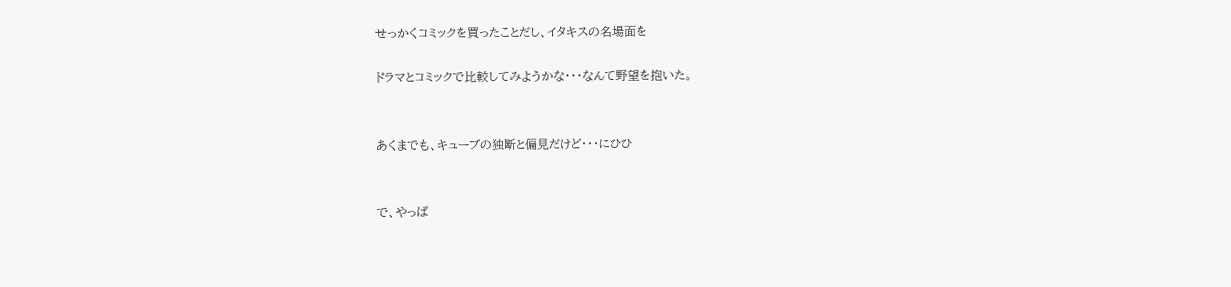せっかくコミックを買ったことだし、イタキスの名場面を

ドラマとコミックで比較してみようかな・・・なんて野望を抱いた。


あくまでも、キューブの独断と偏見だけど・・・にひひ


で、やっぱ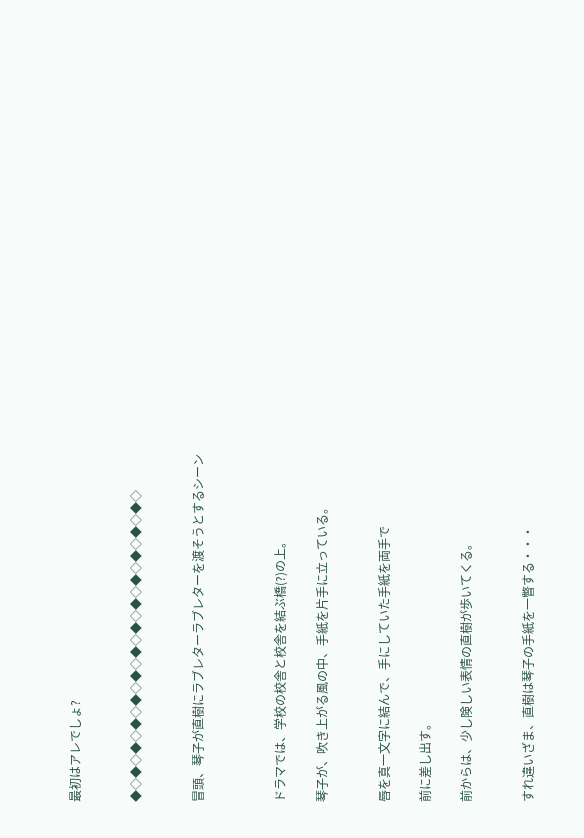最初はアレでしょ?


◆◇◆◇◆◇◆◇◆◇◆◇◆◇◆◇◆◇◆◇◆◇◆◇◆◇


冒頭、琴子が直樹にラブレターラブレターを渡そうとするシーン



ドラマでは、学校の校舎と校舎を結ぶ橋(?)の上。

琴子が、吹き上がる風の中、手紙を片手に立っている。


唇を真一文字に結んで、手にしていた手紙を両手で

前に差し出す。

前からは、少し険しい表情の直樹が歩いてくる。


すれ違いざま、直樹は琴子の手紙を一瞥する・・・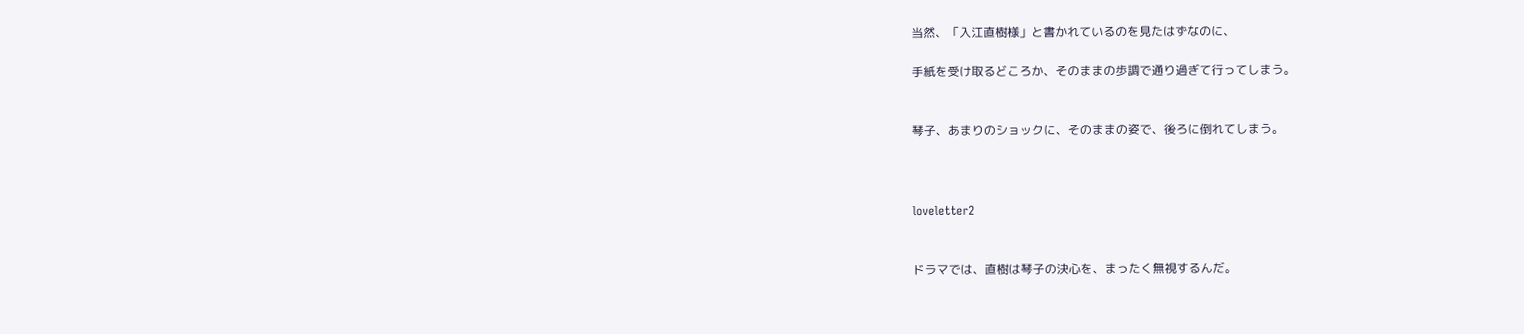当然、「入江直樹様」と書かれているのを見たはずなのに、

手紙を受け取るどころか、そのままの歩調で通り過ぎて行ってしまう。


琴子、あまりのショックに、そのままの姿で、後ろに倒れてしまう。



loveletter2


ドラマでは、直樹は琴子の決心を、まったく無視するんだ。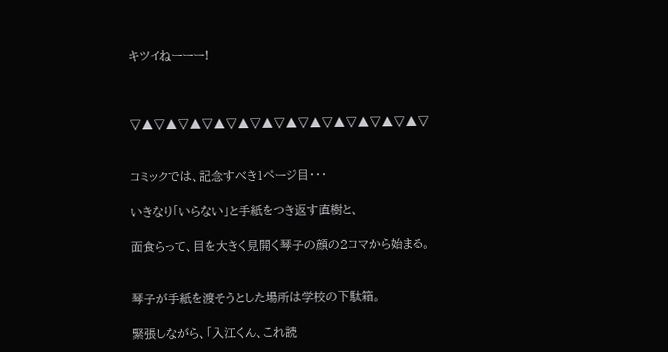キツイねーーー!



▽▲▽▲▽▲▽▲▽▲▽▲▽▲▽▲▽▲▽▲▽▲▽▲▽


コミックでは、記念すべき1ページ目・・・

いきなり「いらない」と手紙をつき返す直樹と、

面食らって、目を大きく見開く琴子の顔の2コマから始まる。


琴子が手紙を渡そうとした場所は学校の下駄箱。

緊張しながら、「入江くん、これ読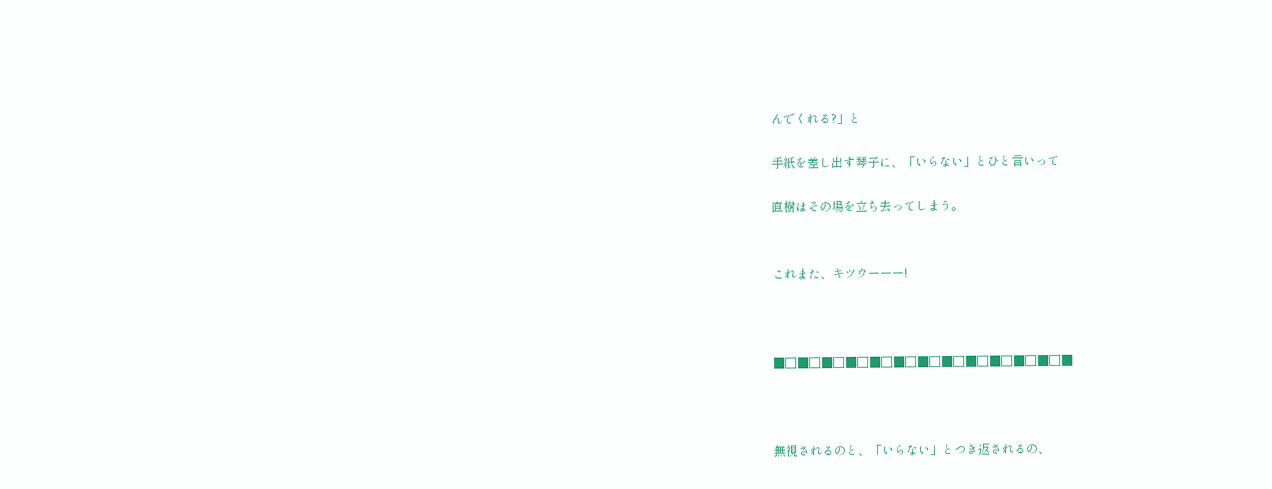んでくれる?」と

手紙を差し出す琴子に、「いらない」とひと言いって

直樹はその場を立ち去ってしまう。


これまた、キツウーーー!



■□■□■□■□■□■□■□■□■□■□■□■□■



無視されるのと、「いらない」とつき返されるの、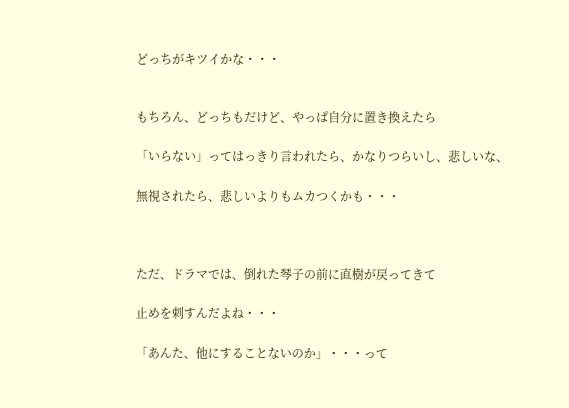どっちがキツイかな・・・


もちろん、どっちもだけど、やっぱ自分に置き換えたら

「いらない」ってはっきり言われたら、かなりつらいし、悲しいな、

無視されたら、悲しいよりもムカつくかも・・・



ただ、ドラマでは、倒れた琴子の前に直樹が戻ってきて

止めを刺すんだよね・・・

「あんた、他にすることないのか」・・・って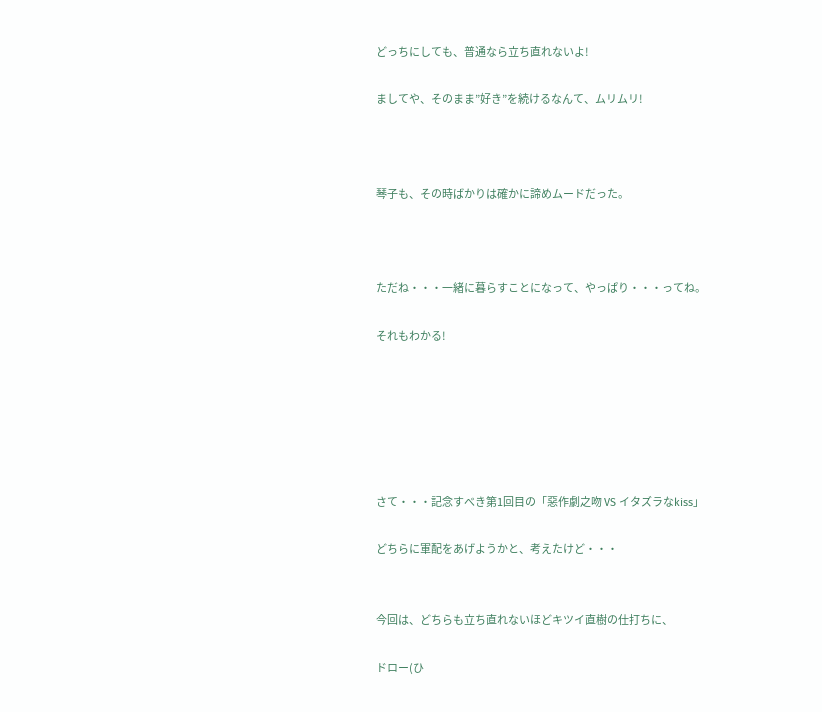どっちにしても、普通なら立ち直れないよ!

ましてや、そのまま”好き”を続けるなんて、ムリムリ!



琴子も、その時ばかりは確かに諦めムードだった。



ただね・・・一緒に暮らすことになって、やっぱり・・・ってね。

それもわかる!






さて・・・記念すべき第1回目の「惡作劇之吻 VS イタズラなkiss」

どちらに軍配をあげようかと、考えたけど・・・


今回は、どちらも立ち直れないほどキツイ直樹の仕打ちに、

ドロー(ひ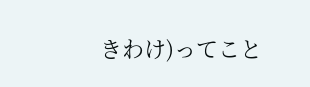きわけ)ってこと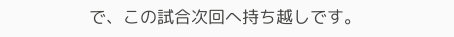で、この試合次回へ持ち越しです。